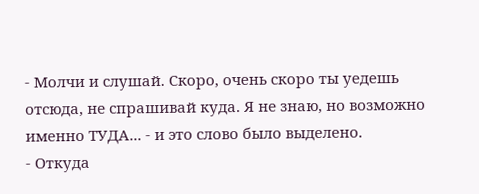- Молчи и слушай. Скоро, очень скоро ты уедешь отсюда, не спрашивай куда. Я не знаю, но возможно именно ТУДА... - и это слово было выделено.
- Откуда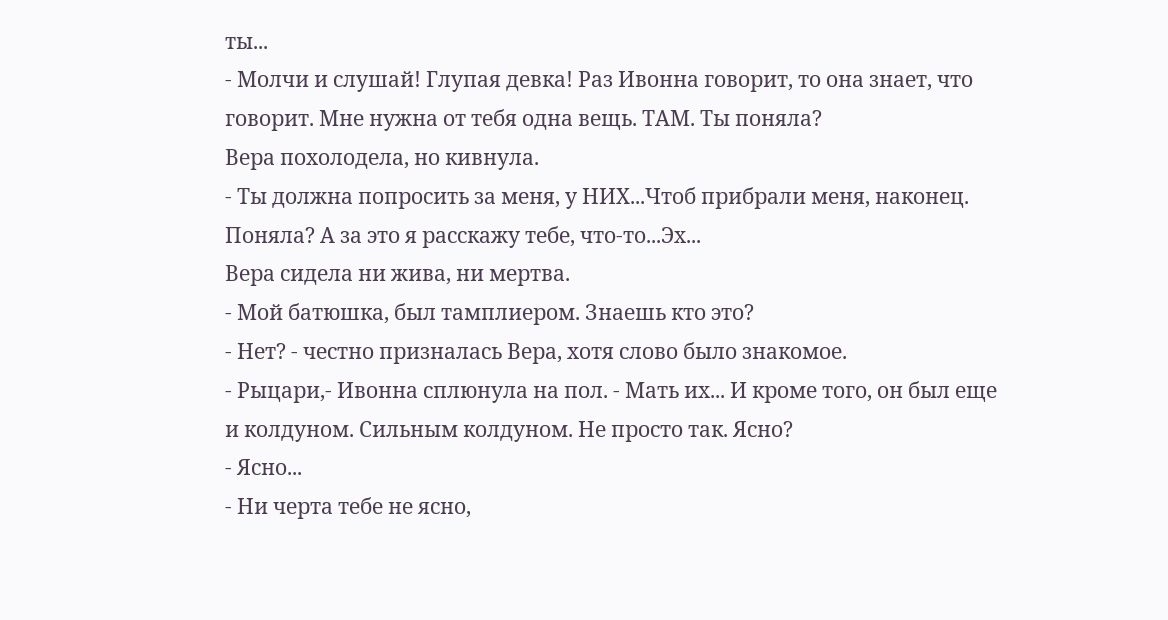ты...
- Молчи и слушай! Глупая девка! Раз Ивонна говорит, то она знает, что говорит. Мне нужна от тебя одна вещь. ТАМ. Ты поняла?
Вера похолодела, но кивнула.
- Ты должна попросить за меня, у НИХ...Чтоб прибрали меня, наконец. Поняла? А за это я расскажу тебе, что-то...Эх...
Вера сидела ни жива, ни мертва.
- Мой батюшка, был тамплиером. Знаешь кто это?
- Нет? - честно призналась Вера, хотя слово было знакомое.
- Рыцари,- Ивонна сплюнула на пол. - Мать их... И кроме того, он был еще и колдуном. Сильным колдуном. Не просто так. Ясно?
- Ясно...
- Ни черта тебе не ясно,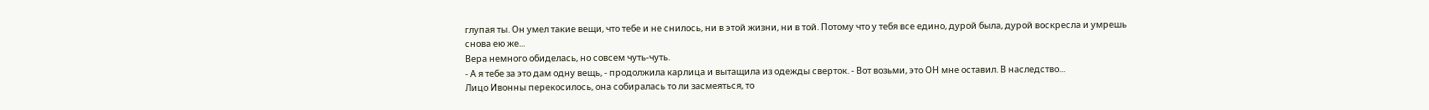глупая ты. Он умел такие вещи, что тебе и не снилось, ни в этой жизни, ни в той. Потому что у тебя все едино, дурой была, дурой воскресла и умрешь снова ею же...
Вера немного обиделась, но совсем чуть-чуть.
- А я тебе за это дам одну вещь, - продолжила карлица и вытащила из одежды сверток. - Вот возьми, это ОН мне оставил. В наследство...
Лицо Ивонны перекосилось, она собиралась то ли засмеяться, то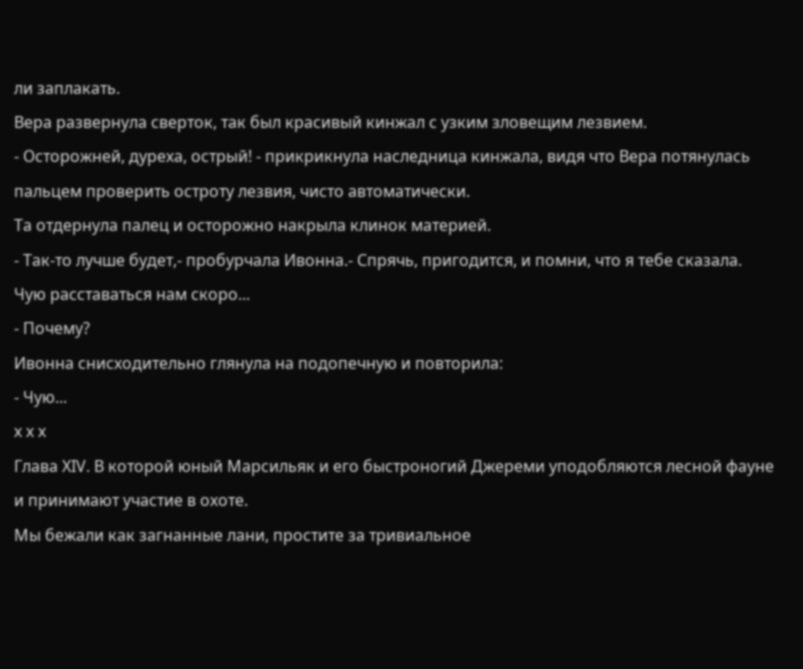ли заплакать.
Вера развернула сверток, так был красивый кинжал с узким зловещим лезвием.
- Осторожней, дуреха, острый! - прикрикнула наследница кинжала, видя что Вера потянулась пальцем проверить остроту лезвия, чисто автоматически.
Та отдернула палец и осторожно накрыла клинок материей.
- Так-то лучше будет,- пробурчала Ивонна.- Спрячь, пригодится, и помни, что я тебе сказала. Чую расставаться нам скоро...
- Почему?
Ивонна снисходительно глянула на подопечную и повторила:
- Чую...
х х х
Глава XIV. В которой юный Марсильяк и его быстроногий Джереми уподобляются лесной фауне и принимают участие в охоте.
Мы бежали как загнанные лани, простите за тривиальное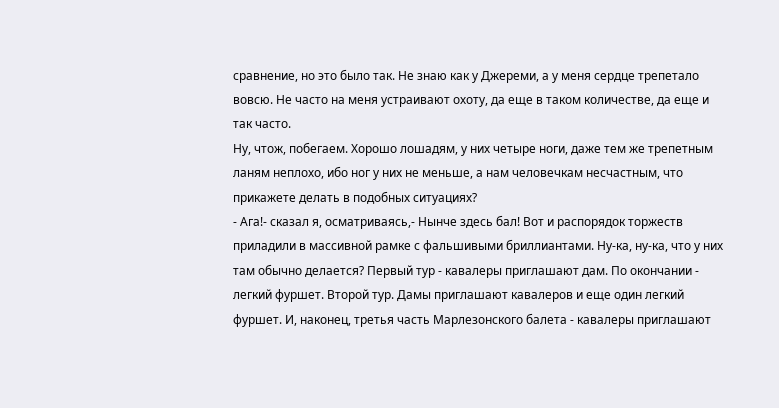сравнение, но это было так. Не знаю как у Джереми, а у меня сердце трепетало вовсю. Не часто на меня устраивают охоту, да еще в таком количестве, да еще и так часто.
Ну, чтож, побегаем. Хорошо лошадям, у них четыре ноги, даже тем же трепетным ланям неплохо, ибо ног у них не меньше, а нам человечкам несчастным, что прикажете делать в подобных ситуациях?
- Ага!- сказал я, осматриваясь,- Нынче здесь бал! Вот и распорядок торжеств приладили в массивной рамке с фальшивыми бриллиантами. Ну-ка, ну-ка, что у них там обычно делается? Первый тур - кавалеры приглашают дам. По окончании - легкий фуршет. Второй тур. Дамы приглашают кавалеров и еще один легкий фуршет. И, наконец, третья часть Марлезонского балета - кавалеры приглашают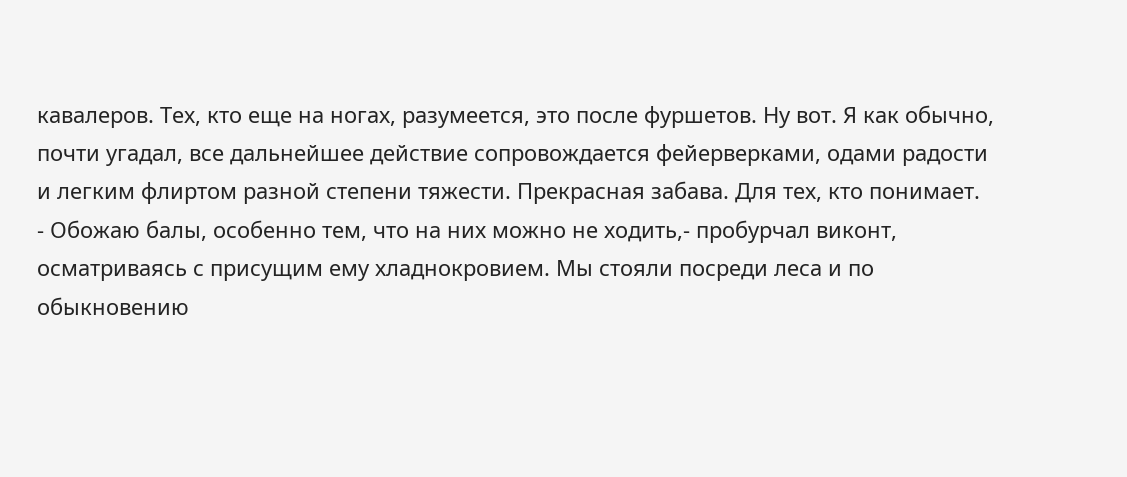кавалеров. Тех, кто еще на ногах, разумеется, это после фуршетов. Ну вот. Я как обычно, почти угадал, все дальнейшее действие сопровождается фейерверками, одами радости и легким флиртом разной степени тяжести. Прекрасная забава. Для тех, кто понимает.
- Обожаю балы, особенно тем, что на них можно не ходить,- пробурчал виконт, осматриваясь с присущим ему хладнокровием. Мы стояли посреди леса и по обыкновению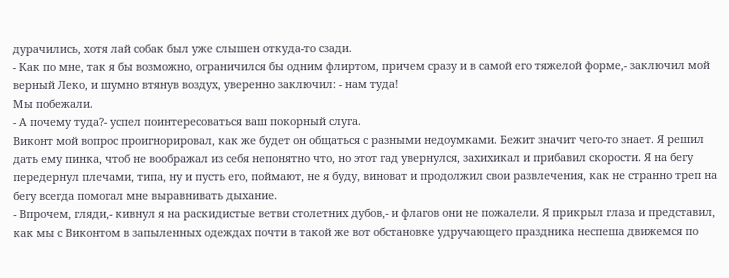дурачились, хотя лай собак был уже слышен откуда-то сзади.
- Как по мне, так я бы возможно, ограничился бы одним флиртом, причем сразу и в самой его тяжелой форме,- заключил мой верный Леко, и шумно втянув воздух, уверенно заключил: - нам туда!
Мы побежали.
- А почему туда?- успел поинтересоваться ваш покорный слуга.
Виконт мой вопрос проигнорировал, как же будет он общаться с разными недоумками. Бежит значит чего-то знает. Я решил дать ему пинка, чтоб не воображал из себя непонятно что, но этот гад увернулся, захихикал и прибавил скорости. Я на бегу передернул плечами, типа, ну и пусть его, поймают, не я буду, виноват и продолжил свои развлечения, как не странно треп на бегу всегда помогал мне выравнивать дыхание.
- Впрочем, гляди,- кивнул я на раскидистые ветви столетних дубов,- и флагов они не пожалели. Я прикрыл глаза и представил, как мы с Виконтом в запыленных одеждах почти в такой же вот обстановке удручающего праздника неспеша движемся по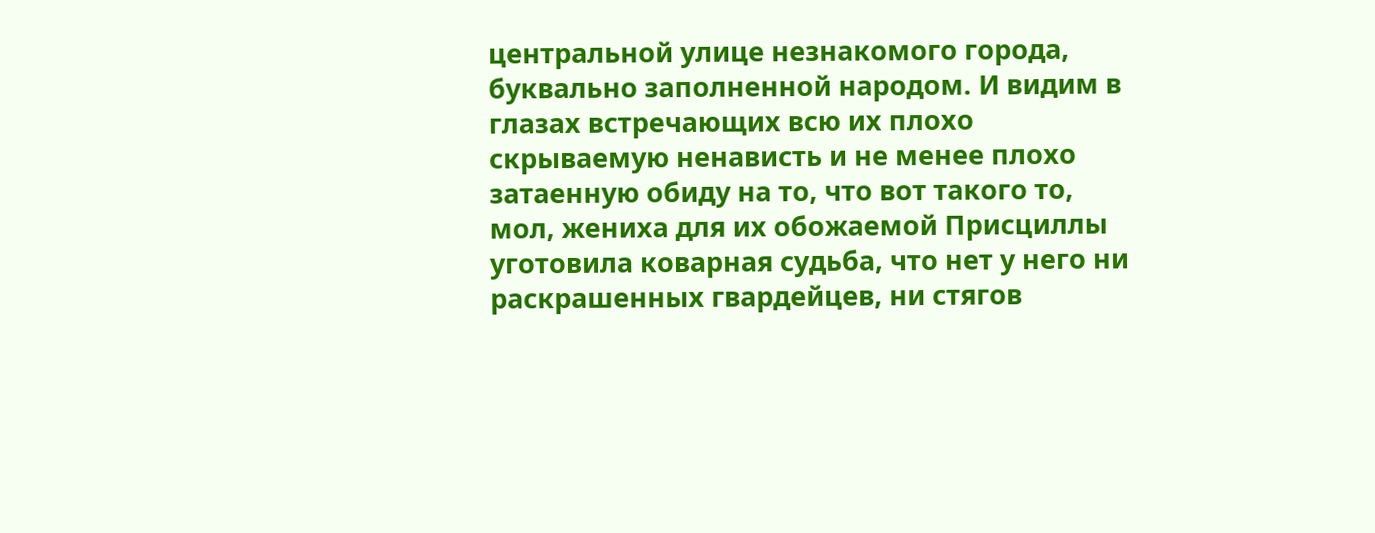центральной улице незнакомого города, буквально заполненной народом. И видим в глазах встречающих всю их плохо скрываемую ненависть и не менее плохо затаенную обиду на то, что вот такого то, мол, жениха для их обожаемой Присциллы уготовила коварная судьба, что нет у него ни раскрашенных гвардейцев, ни стягов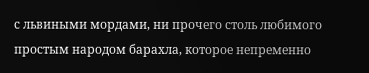с львиными мордами, ни прочего столь любимого простым народом барахла, которое непременно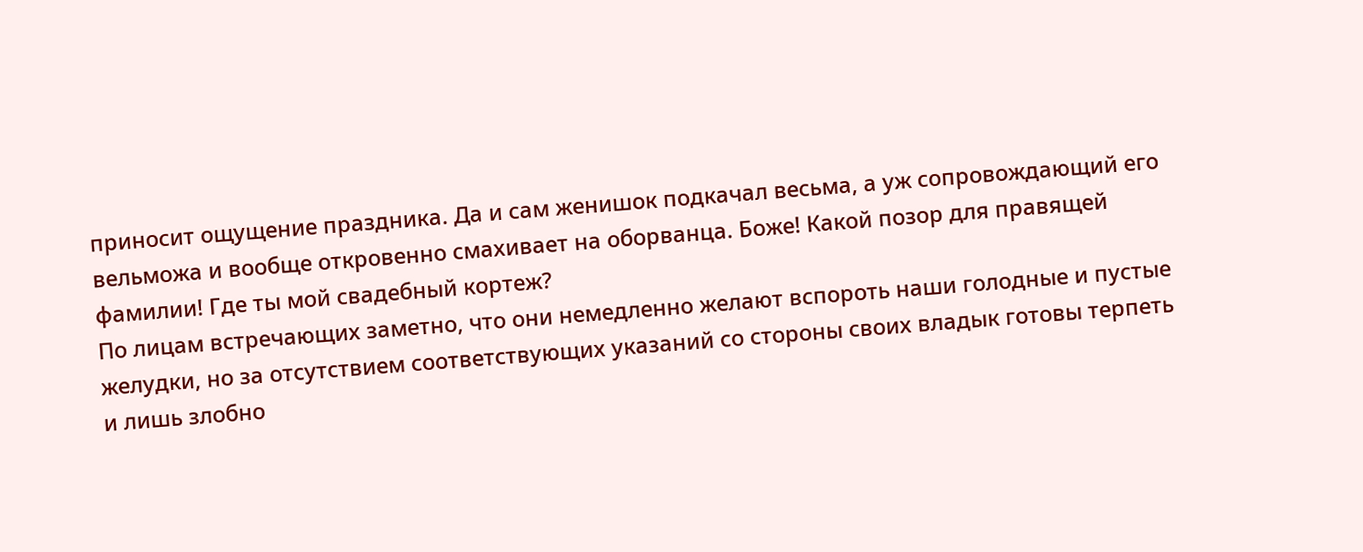приносит ощущение праздника. Да и сам женишок подкачал весьма, а уж сопровождающий его вельможа и вообще откровенно смахивает на оборванца. Боже! Какой позор для правящей фамилии! Где ты мой свадебный кортеж?
По лицам встречающих заметно, что они немедленно желают вспороть наши голодные и пустые желудки, но за отсутствием соответствующих указаний со стороны своих владык готовы терпеть и лишь злобно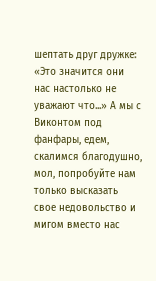шептать друг дружке:
«Это значится они нас настолько не уважают что...» А мы с Виконтом под фанфары, едем, скалимся благодушно, мол, попробуйте нам только высказать свое недовольство и мигом вместо нас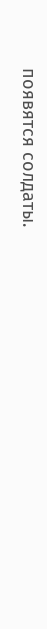появятся солдаты.